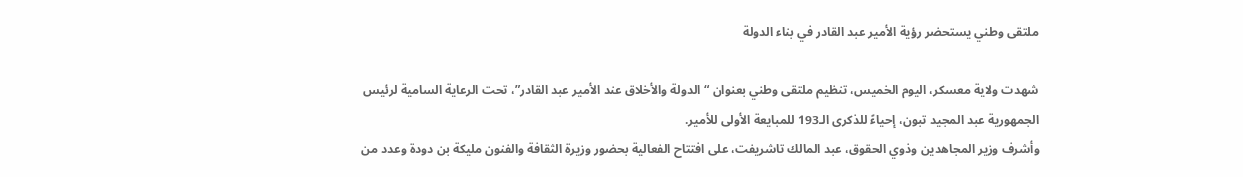ملتقى وطني يستحضر رؤية الأمير عبد القادر في بناء الدولة

شهدت ولاية معسكر، اليوم الخميس، تنظيم ملتقى وطني بعنوان “الدولة والأخلاق عند الأمير عبد القادر”، تحت الرعاية السامية لرئيس الجمهورية عبد المجيد تبون، إحياءً للذكرى الـ193 للمبايعة الأولى للأمير.
وأشرف وزير المجاهدين وذوي الحقوق، عبد المالك تاشريفت، على افتتاح الفعالية بحضور وزيرة الثقافة والفنون مليكة بن دودة وعدد من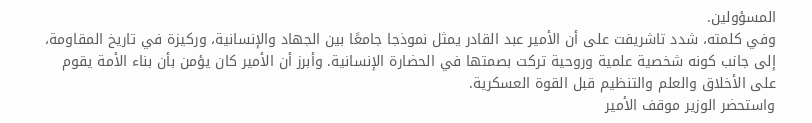المسؤولين.
وفي كلمته، شدد تاشريفت على أن الأمير عبد القادر يمثل نموذجا جامعًا بين الجهاد والإنسانية، وركيزة في تاريخ المقاومة، إلى جانب كونه شخصية علمية وروحية تركت بصمتها في الحضارة الإنسانية. وأبرز أن الأمير كان يؤمن بأن بناء الأمة يقوم على الأخلاق والعلم والتنظيم قبل القوة العسكرية.
واستحضر الوزير موقف الأمير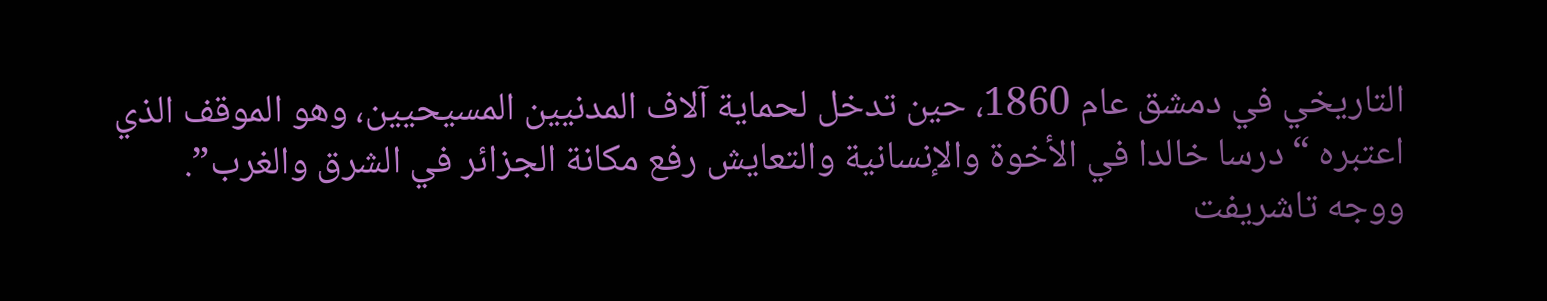التاريخي في دمشق عام 1860، حين تدخل لحماية آلاف المدنيين المسيحيين، وهو الموقف الذي اعتبره “درسا خالدا في الأخوة والإنسانية والتعايش رفع مكانة الجزائر في الشرق والغرب”.
ووجه تاشريفت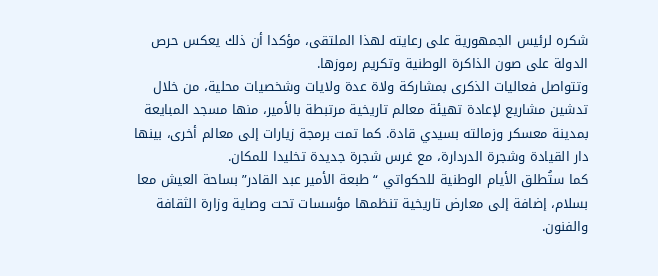شكره لرئيس الجمهورية على رعايته لهذا الملتقى، مؤكدا أن ذلك يعكس حرص الدولة على صون الذاكرة الوطنية وتكريم رموزها.
وتتواصل فعاليات الذكرى بمشاركة ولاة عدة ولايات وشخصيات محلية، من خلال تدشين مشاريع لإعادة تهيئة معالم تاريخية مرتبطة بالأمير، منها مسجد المبايعة بمدينة معسكر وزمالته بسيدي قادة. كما تمت برمجة زيارات إلى معالم أخرى، بينها دار القيادة وشجرة الدردارة، مع غرس شجرة جديدة تخليدا للمكان.
كما ستُطلق الأيام الوطنية للحكواتي “طبعة الأمير عبد القادر” بساحة العيش معا بسلام، إضافة إلى معارض تاريخية تنظمها مؤسسات تحت وصاية وزارة الثقافة والفنون.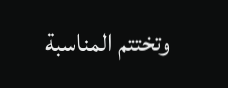وتختتم المناسبة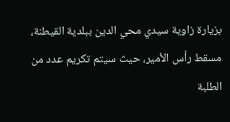بزيارة زاوية سيدي محي الدين ببلدية القيطنة، مسقط رأس الأمير، حيث سيتم تكريم عدد من الطلبة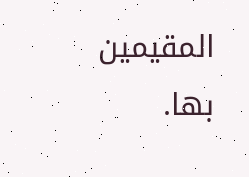المقيمين بها.